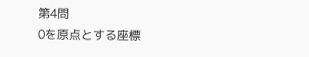第4問
0を原点とする座標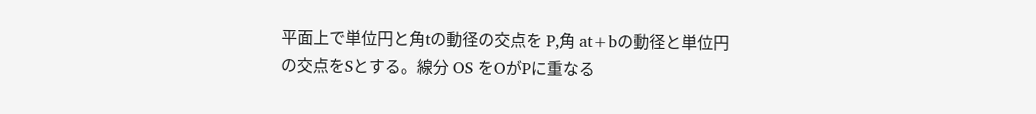平面上で単位円と角tの動径の交点を P,角 at+bの動径と単位円
の交点をSとする。線分 OS をOがPに重なる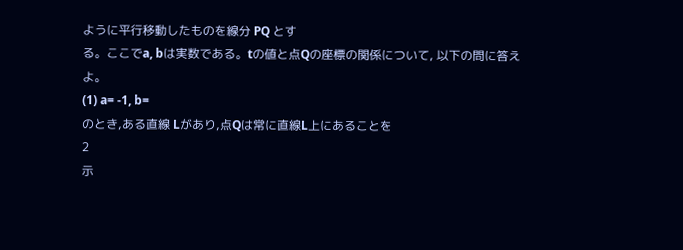ように平行移動したものを線分 PQ とす
る。ここでa, bは実数である。tの値と点Qの座標の関係について, 以下の問に答えよ。
(1) a= -1, b=
のとき,ある直線 Lがあり,点Qは常に直線L上にあることを
2
示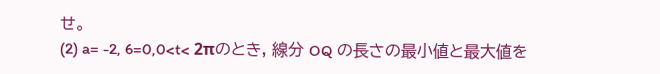せ。
(2) a= -2, 6=0,0<t< 2πのとき, 線分 OQ の長さの最小値と最大値を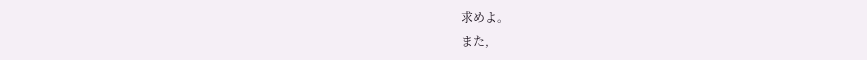求めよ。
また,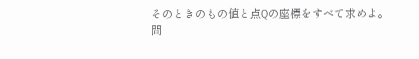そのときのもの値と点Qの座標をすべて求めよ。
問